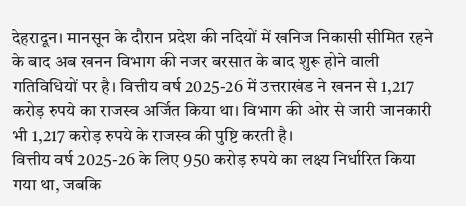देहरादून। मानसून के दौरान प्रदेश की नदियों में खनिज निकासी सीमित रहने के बाद अब खनन विभाग की नजर बरसात के बाद शुरू होने वाली गतिविधियों पर है। वित्तीय वर्ष 2025-26 में उत्तराखंड ने खनन से 1,217 करोड़ रुपये का राजस्व अर्जित किया था। विभाग की ओर से जारी जानकारी भी 1,217 करोड़ रुपये के राजस्व की पुष्टि करती है।
वित्तीय वर्ष 2025-26 के लिए 950 करोड़ रुपये का लक्ष्य निर्धारित किया गया था, जबकि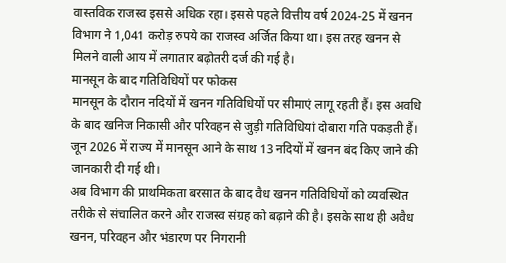वास्तविक राजस्व इससे अधिक रहा। इससे पहले वित्तीय वर्ष 2024-25 में खनन विभाग ने 1,041 करोड़ रुपये का राजस्व अर्जित किया था। इस तरह खनन से मिलने वाली आय में लगातार बढ़ोतरी दर्ज की गई है।
मानसून के बाद गतिविधियों पर फोकस
मानसून के दौरान नदियों में खनन गतिविधियों पर सीमाएं लागू रहती हैं। इस अवधि के बाद खनिज निकासी और परिवहन से जुड़ी गतिविधियां दोबारा गति पकड़ती हैं। जून 2026 में राज्य में मानसून आने के साथ 13 नदियों में खनन बंद किए जाने की जानकारी दी गई थी।
अब विभाग की प्राथमिकता बरसात के बाद वैध खनन गतिविधियों को व्यवस्थित तरीके से संचालित करने और राजस्व संग्रह को बढ़ाने की है। इसके साथ ही अवैध खनन, परिवहन और भंडारण पर निगरानी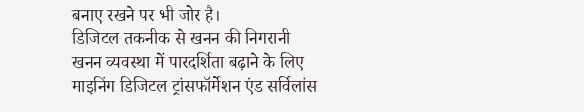बनाए रखने पर भी जोर है।
डिजिटल तकनीक से खनन की निगरानी
खनन व्यवस्था में पारदर्शिता बढ़ाने के लिए माइनिंग डिजिटल ट्रांसफॉर्मेशन एंड सर्विलांस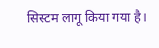सिस्टम लागू किया गया है।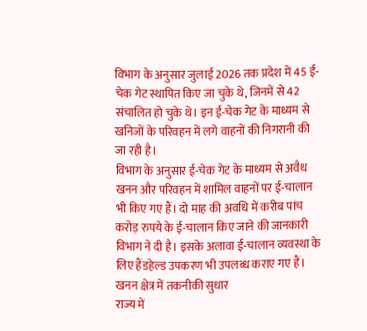विभाग के अनुसार जुलाई 2026 तक प्रदेश में 45 ई-चेक गेट स्थापित किए जा चुके थे, जिनमें से 42 संचालित हो चुके थे। इन ई-चेक गेट के माध्यम से खनिजों के परिवहन में लगे वाहनों की निगरानी की जा रही है।
विभाग के अनुसार ई-चेक गेट के माध्यम से अवैध खनन और परिवहन में शामिल वाहनों पर ई-चालान भी किए गए हैं। दो माह की अवधि में करीब पांच करोड़ रुपये के ई-चालान किए जाने की जानकारी विभाग ने दी है। इसके अलावा ई-चालान व्यवस्था के लिए हैंडहेल्ड उपकरण भी उपलब्ध कराए गए हैं।
खनन क्षेत्र में तकनीकी सुधार
राज्य में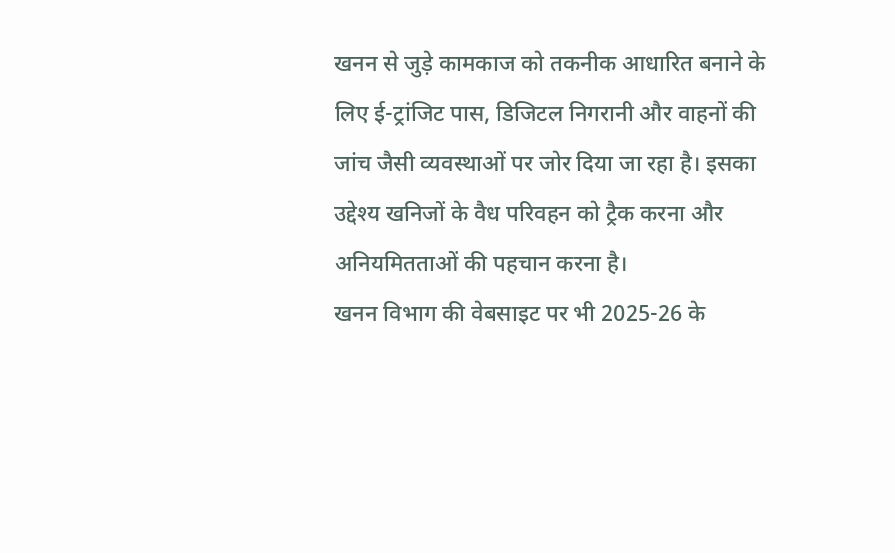खनन से जुड़े कामकाज को तकनीक आधारित बनाने के लिए ई-ट्रांजिट पास, डिजिटल निगरानी और वाहनों की जांच जैसी व्यवस्थाओं पर जोर दिया जा रहा है। इसका उद्देश्य खनिजों के वैध परिवहन को ट्रैक करना और अनियमितताओं की पहचान करना है।
खनन विभाग की वेबसाइट पर भी 2025-26 के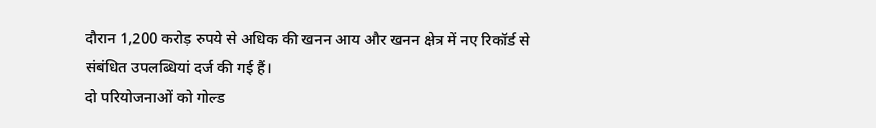दौरान 1,200 करोड़ रुपये से अधिक की खनन आय और खनन क्षेत्र में नए रिकॉर्ड से संबंधित उपलब्धियां दर्ज की गई हैं।
दो परियोजनाओं को गोल्ड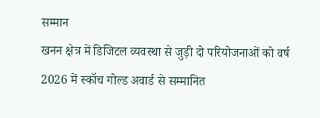सम्मान
खनन क्षेत्र में डिजिटल व्यवस्था से जुड़ी दो परियोजनाओं को वर्ष 2026 में स्कॉच गोल्ड अवार्ड से सम्मानित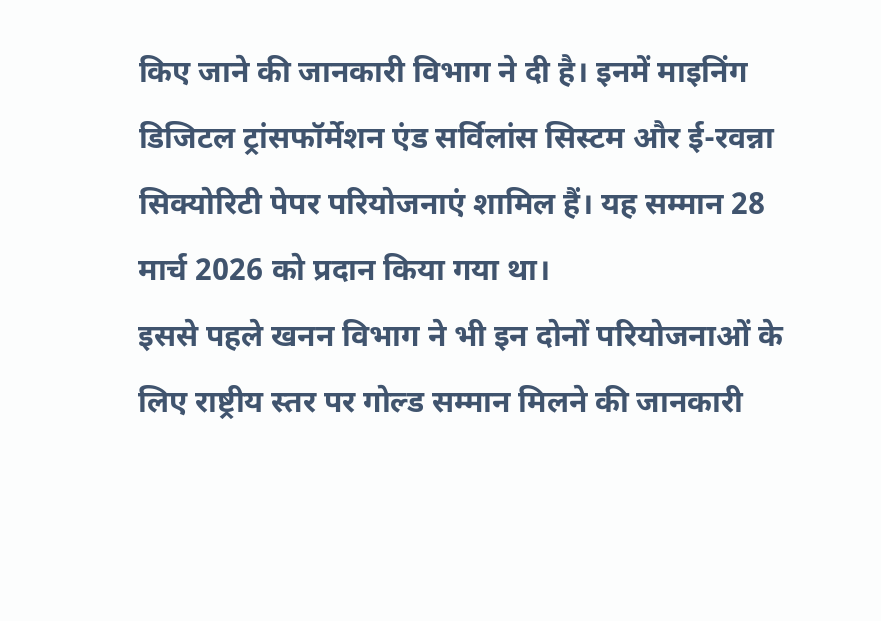किए जाने की जानकारी विभाग ने दी है। इनमें माइनिंग डिजिटल ट्रांसफॉर्मेशन एंड सर्विलांस सिस्टम और ई-रवन्ना सिक्योरिटी पेपर परियोजनाएं शामिल हैं। यह सम्मान 28 मार्च 2026 को प्रदान किया गया था।
इससे पहले खनन विभाग ने भी इन दोनों परियोजनाओं के लिए राष्ट्रीय स्तर पर गोल्ड सम्मान मिलने की जानकारी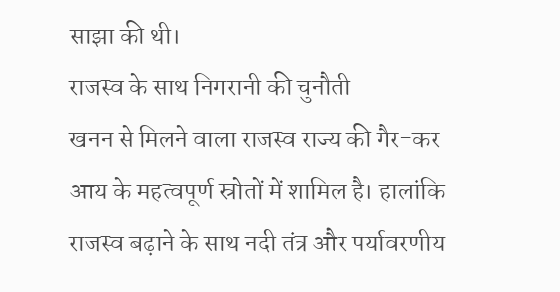साझा की थी।
राजस्व के साथ निगरानी की चुनौती
खनन से मिलने वाला राजस्व राज्य की गैर-कर आय के महत्वपूर्ण स्रोतों में शामिल है। हालांकि राजस्व बढ़ाने के साथ नदी तंत्र और पर्यावरणीय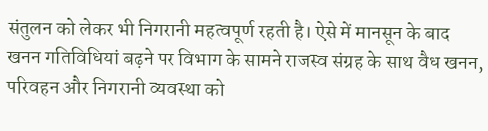संतुलन को लेकर भी निगरानी महत्वपूर्ण रहती है। ऐसे में मानसून के बाद खनन गतिविधियां बढ़ने पर विभाग के सामने राजस्व संग्रह के साथ वैध खनन, परिवहन और निगरानी व्यवस्था को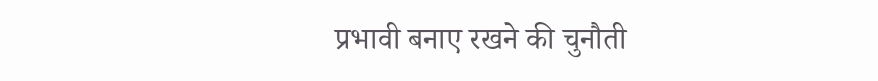प्रभावी बनाए रखने की चुनौती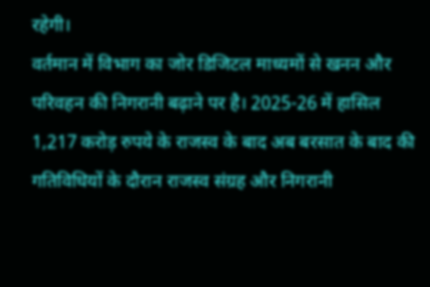रहेगी।
वर्तमान में विभाग का जोर डिजिटल माध्यमों से खनन और परिवहन की निगरानी बढ़ाने पर है। 2025-26 में हासिल 1,217 करोड़ रुपये के राजस्व के बाद अब बरसात के बाद की गतिविधियों के दौरान राजस्व संग्रह और निगरानी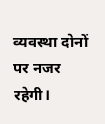व्यवस्था दोनों पर नजर रहेगी।